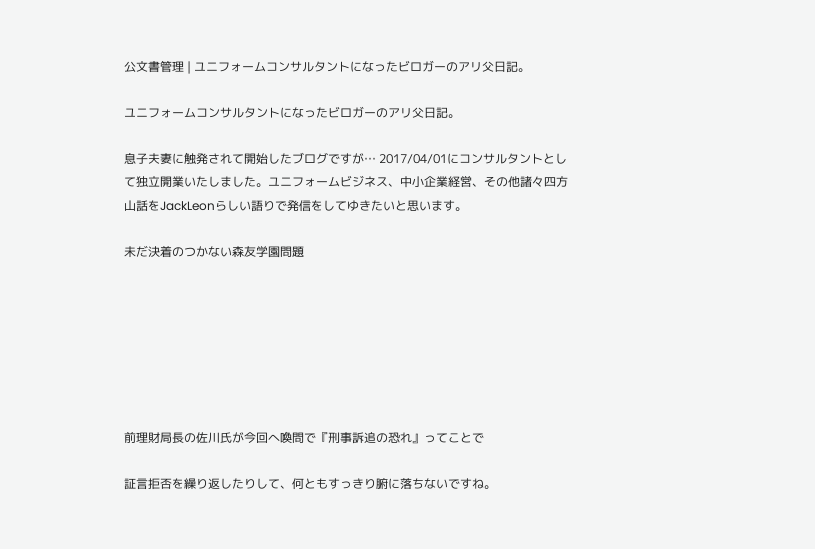公文書管理 | ユニフォームコンサルタントになったビロガーのアリ父日記。

ユニフォームコンサルタントになったビロガーのアリ父日記。

息子夫妻に触発されて開始したブログですが… 2017/04/01にコンサルタントとして独立開業いたしました。ユニフォームビジネス、中小企業経営、その他諸々四方山話をJackLeonらしい語りで発信をしてゆきたいと思います。

未だ決着のつかない森友学園問題







前理財局長の佐川氏が今回へ喚問で『刑事訴追の恐れ』ってことで

証言拒否を繰り返したりして、何ともすっきり腑に落ちないですね。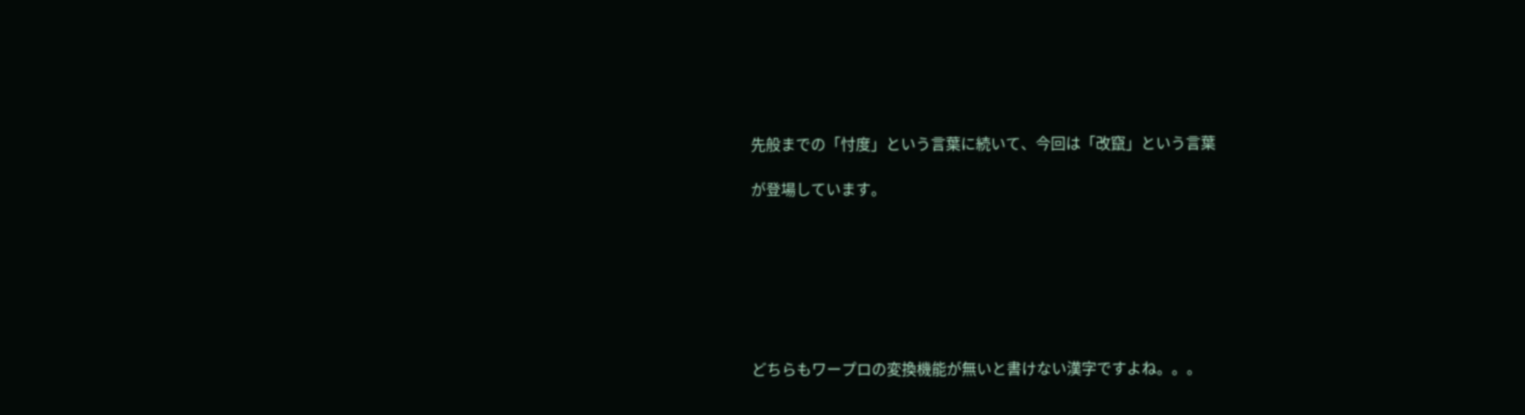先般までの「忖度」という言葉に続いて、今回は「改竄」という言葉

が登場しています。







どちらもワープロの変換機能が無いと書けない漢字ですよね。。。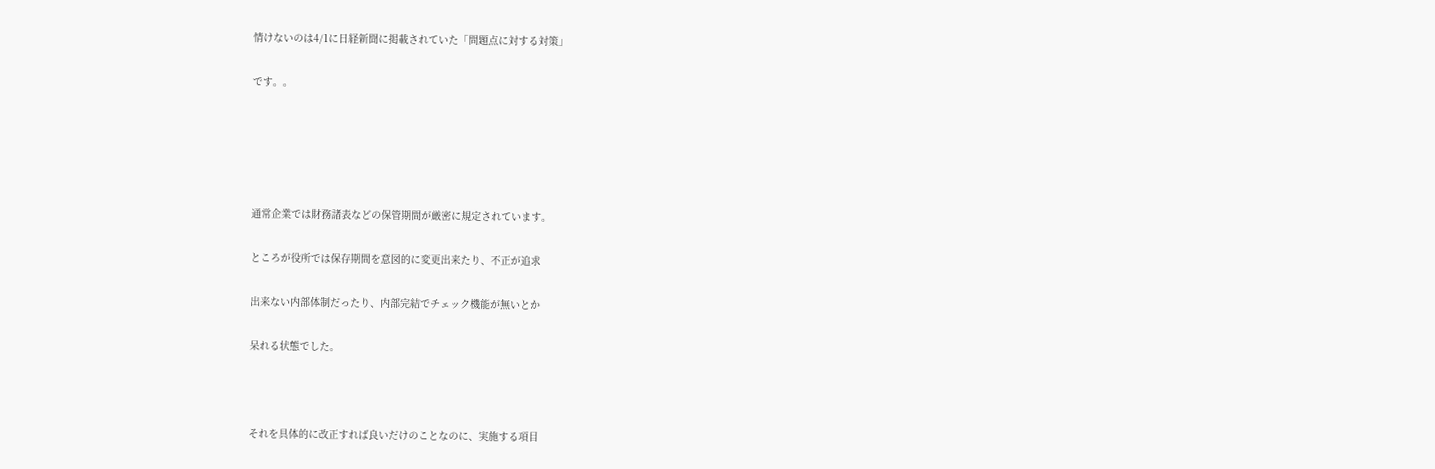情けないのは4/1に日経新聞に掲載されていた「問題点に対する対策」

です。。





通常企業では財務諸表などの保管期間が厳密に規定されています。

ところが役所では保存期間を意図的に変更出来たり、不正が追求

出来ない内部体制だったり、内部完結でチェック機能が無いとか

呆れる状態でした。



それを具体的に改正すれば良いだけのことなのに、実施する項目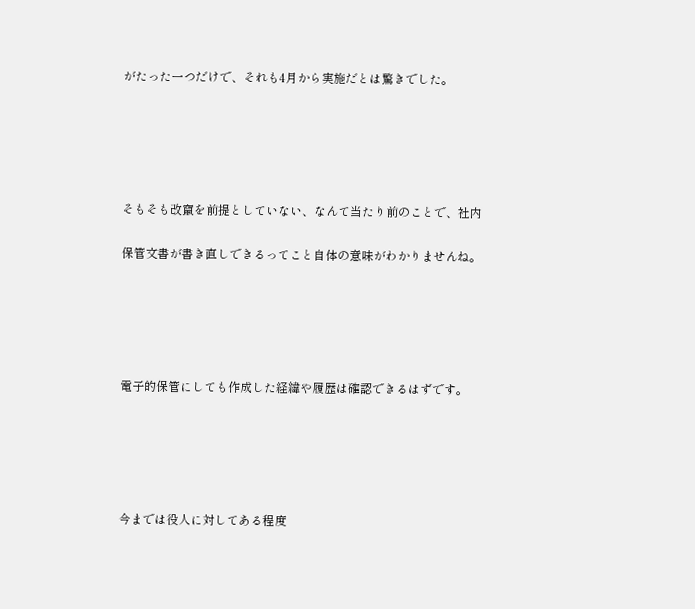がたった一つだけで、それも4月から実施だとは驚きでした。





そもそも改竄を前提としていない、なんて当たり前のことで、社内

保管文書が書き直しできるってこと自体の意味がわかりませんね。





電子的保管にしても作成した経緯や履歴は確認できるはずです。





今までは役人に対してある程度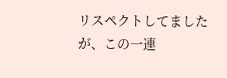リスペクトしてましたが、この一連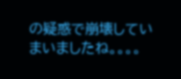の疑惑で崩壊していまいましたね。。。。